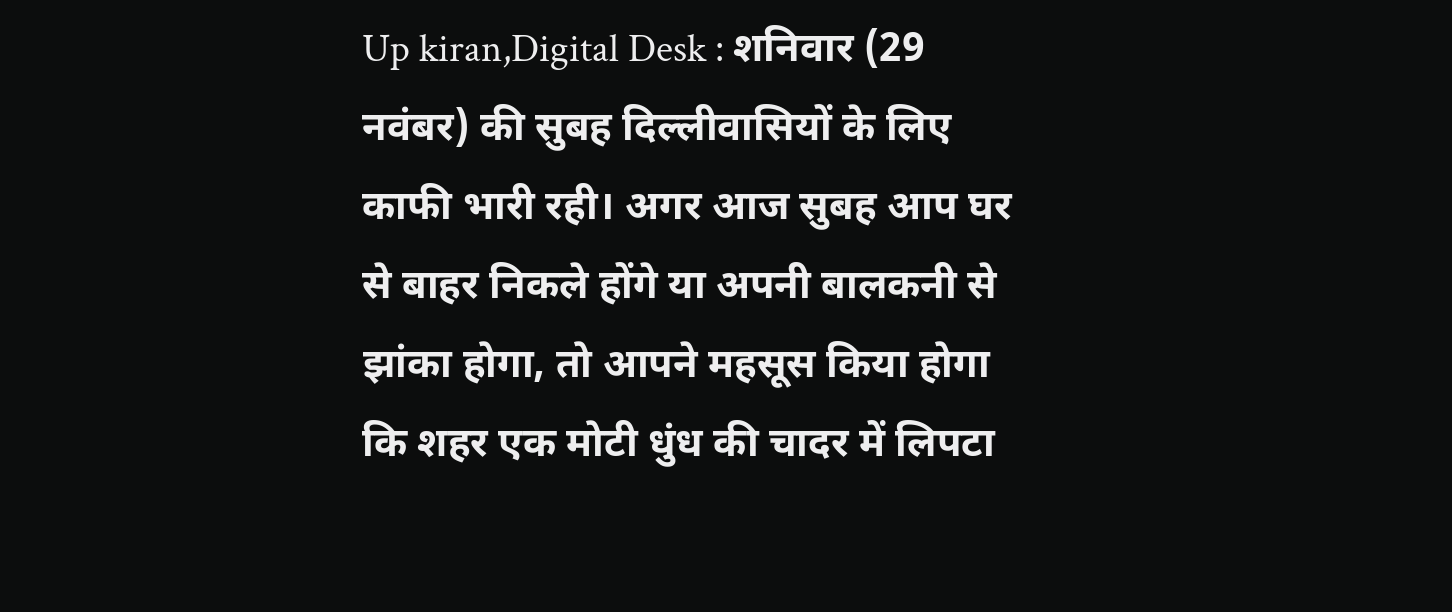Up kiran,Digital Desk : शनिवार (29 नवंबर) की सुबह दिल्लीवासियों के लिए काफी भारी रही। अगर आज सुबह आप घर से बाहर निकले होंगे या अपनी बालकनी से झांका होगा, तो आपने महसूस किया होगा कि शहर एक मोटी धुंध की चादर में लिपटा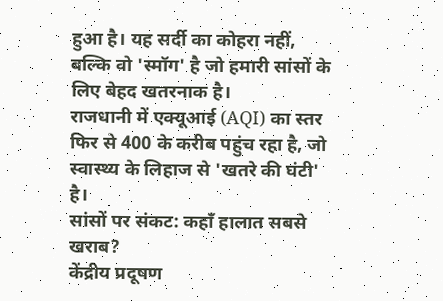हुआ है। यह सर्दी का कोहरा नहीं, बल्कि वो 'स्मॉग' है जो हमारी सांसों के लिए बेहद खतरनाक है।
राजधानी में एक्यूआई (AQI) का स्तर फिर से 400 के करीब पहुंच रहा है, जो स्वास्थ्य के लिहाज से 'खतरे की घंटी' है।
सांसों पर संकट: कहाँ हालात सबसे खराब?
केंद्रीय प्रदूषण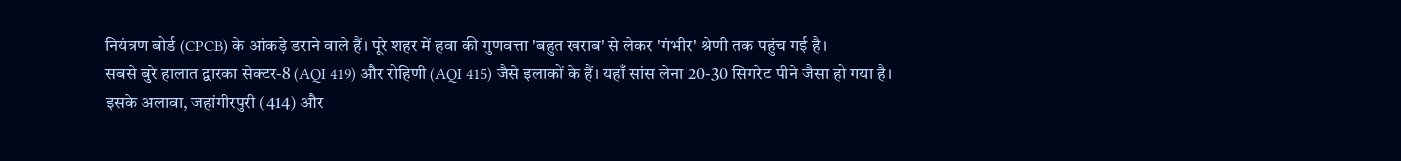नियंत्रण बोर्ड (CPCB) के आंकड़े डराने वाले हैं। पूरे शहर में हवा की गुणवत्ता 'बहुत खराब' से लेकर 'गंभीर' श्रेणी तक पहुंच गई है।
सबसे बुरे हालात द्वारका सेक्टर-8 (AQI 419) और रोहिणी (AQI 415) जैसे इलाकों के हैं। यहाँ सांस लेना 20-30 सिगरेट पीने जैसा हो गया है। इसके अलावा, जहांगीरपुरी (414) और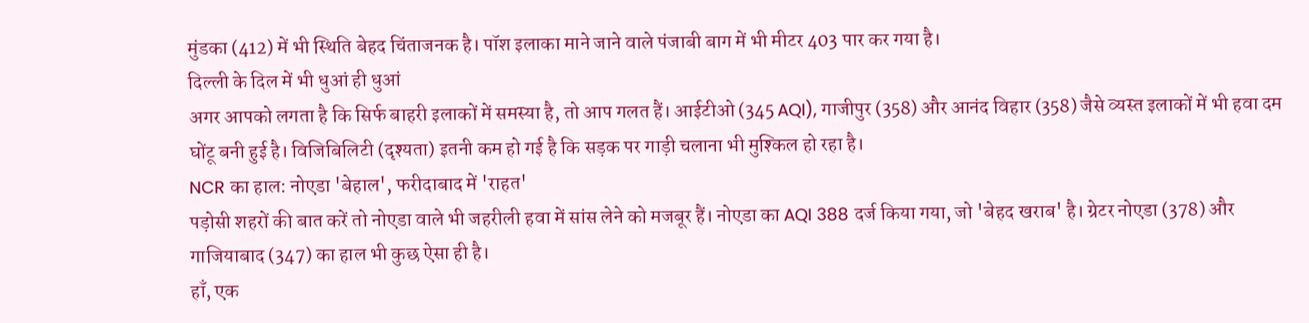मुंडका (412) में भी स्थिति बेहद चिंताजनक है। पॉश इलाका माने जाने वाले पंजाबी बाग में भी मीटर 403 पार कर गया है।
दिल्ली के दिल में भी धुआं ही धुआं
अगर आपको लगता है कि सिर्फ बाहरी इलाकों में समस्या है, तो आप गलत हैं। आईटीओ (345 AQI), गाजीपुर (358) और आनंद विहार (358) जैसे व्यस्त इलाकों में भी हवा दम घोंटू बनी हुई है। विजिबिलिटी (दृश्यता) इतनी कम हो गई है कि सड़क पर गाड़ी चलाना भी मुश्किल हो रहा है।
NCR का हाल: नोएडा 'बेहाल', फरीदाबाद में 'राहत'
पड़ोसी शहरों की बात करें तो नोएडा वाले भी जहरीली हवा में सांस लेने को मजबूर हैं। नोएडा का AQI 388 दर्ज किया गया, जो 'बेहद खराब' है। ग्रेटर नोएडा (378) और गाजियाबाद (347) का हाल भी कुछ ऐसा ही है।
हाँ, एक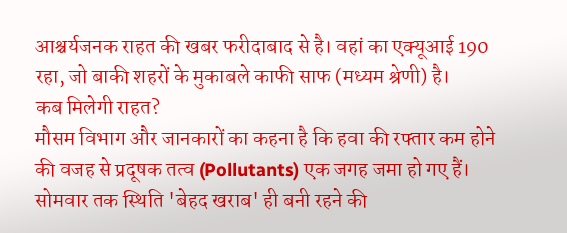आश्चर्यजनक राहत की खबर फरीदाबाद से है। वहां का एक्यूआई 190 रहा, जो बाकी शहरों के मुकाबले काफी साफ (मध्यम श्रेणी) है।
कब मिलेगी राहत?
मौसम विभाग और जानकारों का कहना है कि हवा की रफ्तार कम होने की वजह से प्रदूषक तत्व (Pollutants) एक जगह जमा हो गए हैं। सोमवार तक स्थिति 'बेहद खराब' ही बनी रहने की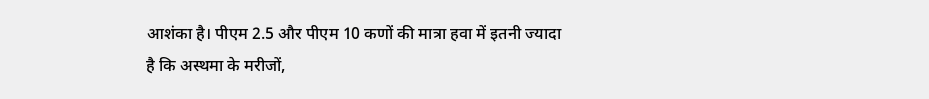आशंका है। पीएम 2.5 और पीएम 10 कणों की मात्रा हवा में इतनी ज्यादा है कि अस्थमा के मरीजों,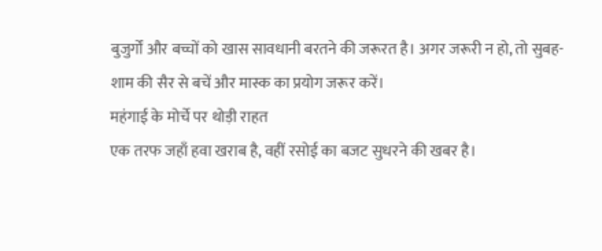बुजुर्गों और बच्चों को खास सावधानी बरतने की जरूरत है। अगर जरूरी न हो, तो सुबह-शाम की सैर से बचें और मास्क का प्रयोग जरूर करें।
महंगाई के मोर्चे पर थोड़ी राहत
एक तरफ जहाँ हवा खराब है, वहीं रसोई का बजट सुधरने की खबर है।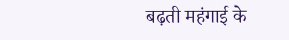बढ़ती महंगाई के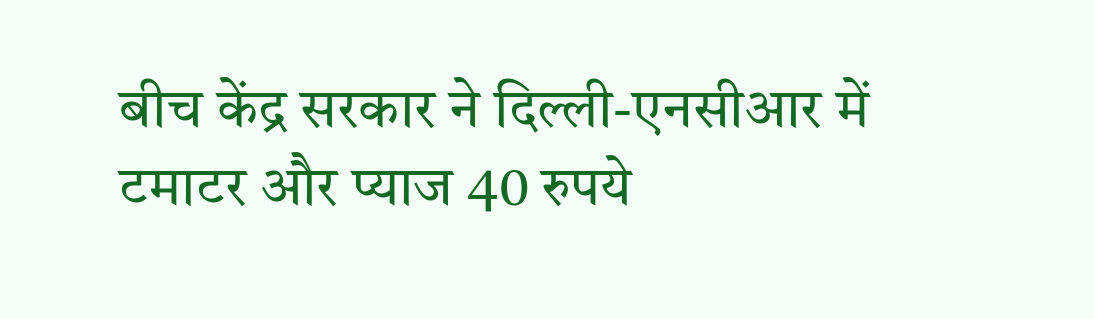बीच केंद्र सरकार ने दिल्ली-एनसीआर में टमाटर और प्याज 40 रुपये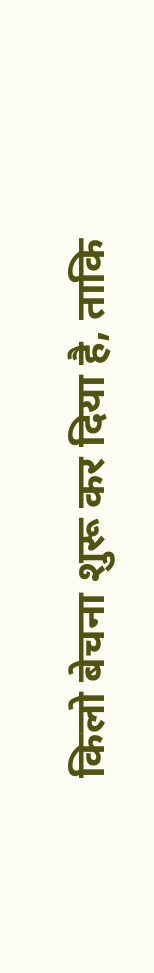किलो बेचना शुरू कर दिया है, ताकि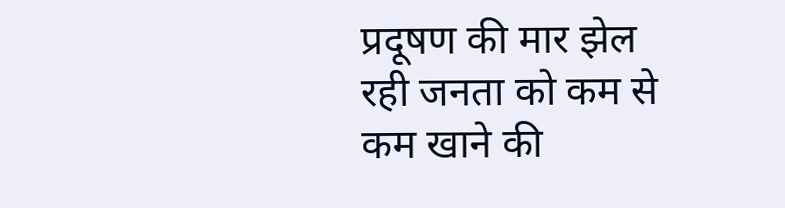प्रदूषण की मार झेल रही जनता को कम से कम खाने की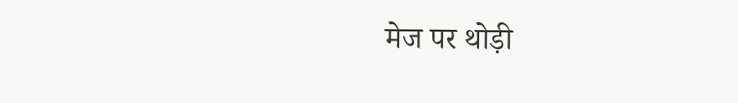मेज पर थोड़ी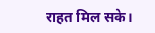राहत मिल सके।